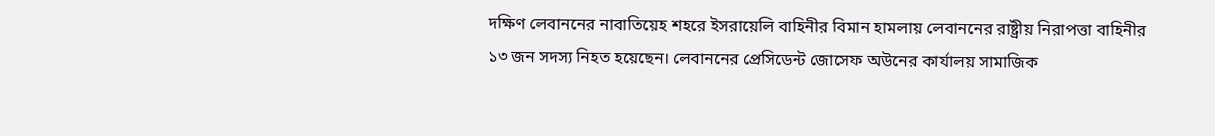দক্ষিণ লেবাননের নাবাতিয়েহ শহরে ইসরায়েলি বাহিনীর বিমান হামলায় লেবাননের রাষ্ট্রীয় নিরাপত্তা বাহিনীর ১৩ জন সদস্য নিহত হয়েছেন। লেবাননের প্রেসিডেন্ট জোসেফ অউনের কার্যালয় সামাজিক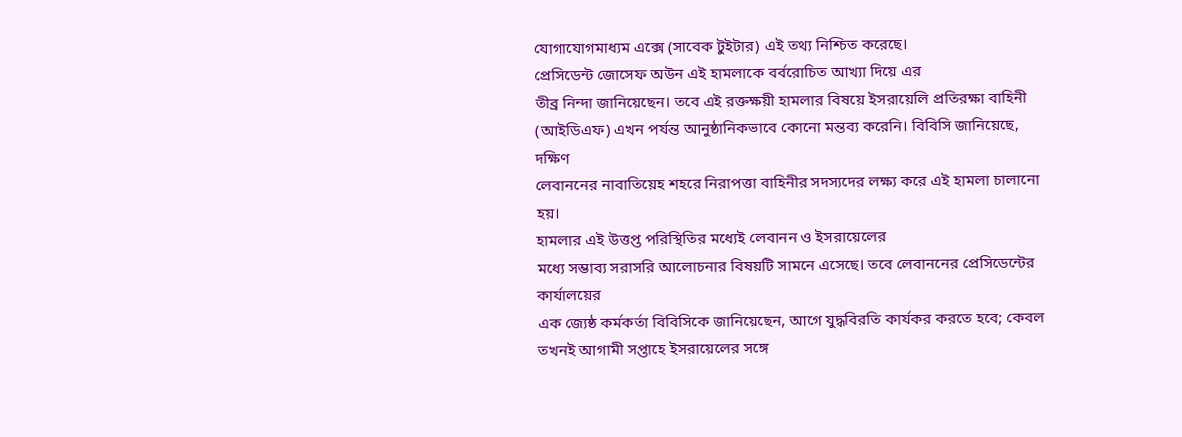যোগাযোগমাধ্যম এক্সে (সাবেক টুইটার) এই তথ্য নিশ্চিত করেছে।
প্রেসিডেন্ট জোসেফ অউন এই হামলাকে বর্বরোচিত আখ্যা দিয়ে এর
তীব্র নিন্দা জানিয়েছেন। তবে এই রক্তক্ষয়ী হামলার বিষয়ে ইসরায়েলি প্রতিরক্ষা বাহিনী
(আইডিএফ) এখন পর্যন্ত আনুষ্ঠানিকভাবে কোনো মন্তব্য করেনি। বিবিসি জানিয়েছে, দক্ষিণ
লেবাননের নাবাতিয়েহ শহরে নিরাপত্তা বাহিনীর সদস্যদের লক্ষ্য করে এই হামলা চালানো হয়।
হামলার এই উত্তপ্ত পরিস্থিতির মধ্যেই লেবানন ও ইসরায়েলের
মধ্যে সম্ভাব্য সরাসরি আলোচনার বিষয়টি সামনে এসেছে। তবে লেবাননের প্রেসিডেন্টের কার্যালয়ের
এক জ্যেষ্ঠ কর্মকর্তা বিবিসিকে জানিয়েছেন, আগে যুদ্ধবিরতি কার্যকর করতে হবে; কেবল
তখনই আগামী সপ্তাহে ইসরায়েলের সঙ্গে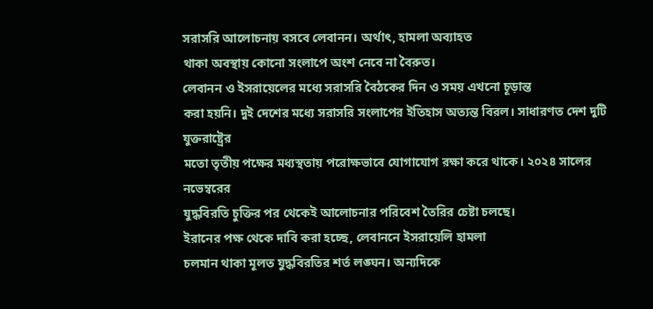সরাসরি আলোচনায় বসবে লেবানন। অর্থাৎ, হামলা অব্যাহত
থাকা অবস্থায় কোনো সংলাপে অংশ নেবে না বৈরুত।
লেবানন ও ইসরায়েলের মধ্যে সরাসরি বৈঠকের দিন ও সময় এখনো চূড়ান্ত
করা হয়নি। দুই দেশের মধ্যে সরাসরি সংলাপের ইতিহাস অত্যন্ত বিরল। সাধারণত দেশ দুটি যুক্তরাষ্ট্রের
মতো তৃতীয় পক্ষের মধ্যস্থতায় পরোক্ষভাবে যোগাযোগ রক্ষা করে থাকে। ২০২৪ সালের নভেম্বরের
যুদ্ধবিরতি চুক্তির পর থেকেই আলোচনার পরিবেশ তৈরির চেষ্টা চলছে।
ইরানের পক্ষ থেকে দাবি করা হচ্ছে, লেবাননে ইসরায়েলি হামলা
চলমান থাকা মূলত যুদ্ধবিরতির শর্ত লঙ্ঘন। অন্যদিকে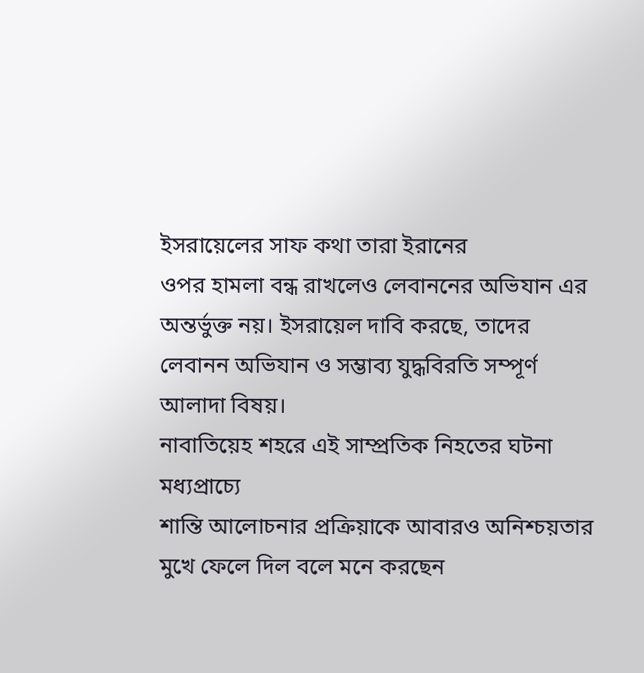ইসরায়েলের সাফ কথা তারা ইরানের
ওপর হামলা বন্ধ রাখলেও লেবাননের অভিযান এর অন্তর্ভুক্ত নয়। ইসরায়েল দাবি করছে, তাদের
লেবানন অভিযান ও সম্ভাব্য যুদ্ধবিরতি সম্পূর্ণ আলাদা বিষয়।
নাবাতিয়েহ শহরে এই সাম্প্রতিক নিহতের ঘটনা মধ্যপ্রাচ্যে
শান্তি আলোচনার প্রক্রিয়াকে আবারও অনিশ্চয়তার মুখে ফেলে দিল বলে মনে করছেন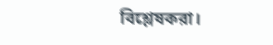বিশ্লেষকরা।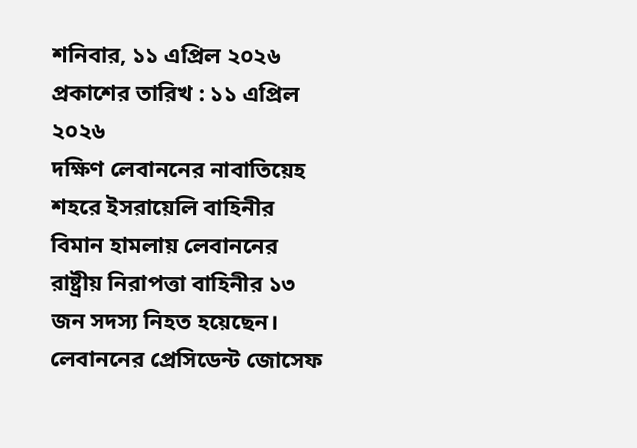শনিবার, ১১ এপ্রিল ২০২৬
প্রকাশের তারিখ : ১১ এপ্রিল ২০২৬
দক্ষিণ লেবাননের নাবাতিয়েহ শহরে ইসরায়েলি বাহিনীর বিমান হামলায় লেবাননের রাষ্ট্রীয় নিরাপত্তা বাহিনীর ১৩ জন সদস্য নিহত হয়েছেন। লেবাননের প্রেসিডেন্ট জোসেফ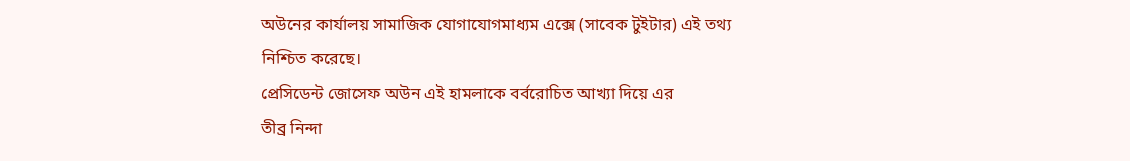অউনের কার্যালয় সামাজিক যোগাযোগমাধ্যম এক্সে (সাবেক টুইটার) এই তথ্য নিশ্চিত করেছে।
প্রেসিডেন্ট জোসেফ অউন এই হামলাকে বর্বরোচিত আখ্যা দিয়ে এর
তীব্র নিন্দা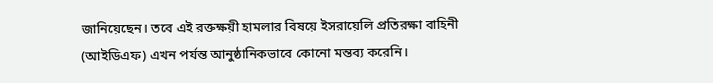জানিয়েছেন। তবে এই রক্তক্ষয়ী হামলার বিষয়ে ইসরায়েলি প্রতিরক্ষা বাহিনী
(আইডিএফ) এখন পর্যন্ত আনুষ্ঠানিকভাবে কোনো মন্তব্য করেনি।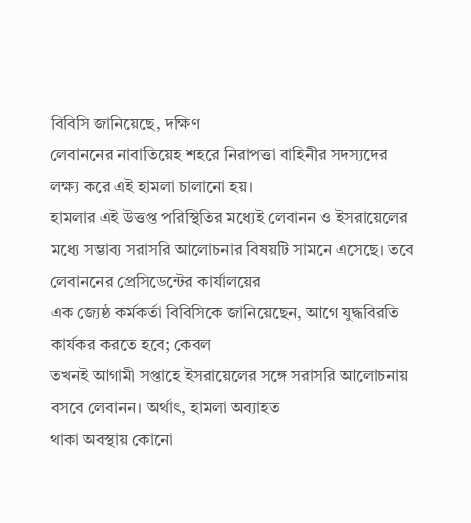বিবিসি জানিয়েছে, দক্ষিণ
লেবাননের নাবাতিয়েহ শহরে নিরাপত্তা বাহিনীর সদস্যদের লক্ষ্য করে এই হামলা চালানো হয়।
হামলার এই উত্তপ্ত পরিস্থিতির মধ্যেই লেবানন ও ইসরায়েলের
মধ্যে সম্ভাব্য সরাসরি আলোচনার বিষয়টি সামনে এসেছে। তবে লেবাননের প্রেসিডেন্টের কার্যালয়ের
এক জ্যেষ্ঠ কর্মকর্তা বিবিসিকে জানিয়েছেন, আগে যুদ্ধবিরতি কার্যকর করতে হবে; কেবল
তখনই আগামী সপ্তাহে ইসরায়েলের সঙ্গে সরাসরি আলোচনায় বসবে লেবানন। অর্থাৎ, হামলা অব্যাহত
থাকা অবস্থায় কোনো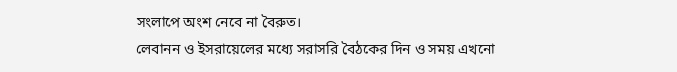সংলাপে অংশ নেবে না বৈরুত।
লেবানন ও ইসরায়েলের মধ্যে সরাসরি বৈঠকের দিন ও সময় এখনো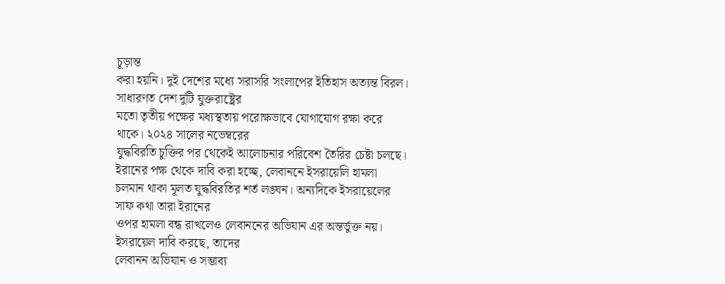চূড়ান্ত
করা হয়নি। দুই দেশের মধ্যে সরাসরি সংলাপের ইতিহাস অত্যন্ত বিরল। সাধারণত দেশ দুটি যুক্তরাষ্ট্রের
মতো তৃতীয় পক্ষের মধ্যস্থতায় পরোক্ষভাবে যোগাযোগ রক্ষা করে থাকে। ২০২৪ সালের নভেম্বরের
যুদ্ধবিরতি চুক্তির পর থেকেই আলোচনার পরিবেশ তৈরির চেষ্টা চলছে।
ইরানের পক্ষ থেকে দাবি করা হচ্ছে, লেবাননে ইসরায়েলি হামলা
চলমান থাকা মূলত যুদ্ধবিরতির শর্ত লঙ্ঘন। অন্যদিকে ইসরায়েলের সাফ কথা তারা ইরানের
ওপর হামলা বন্ধ রাখলেও লেবাননের অভিযান এর অন্তর্ভুক্ত নয়। ইসরায়েল দাবি করছে, তাদের
লেবানন অভিযান ও সম্ভাব্য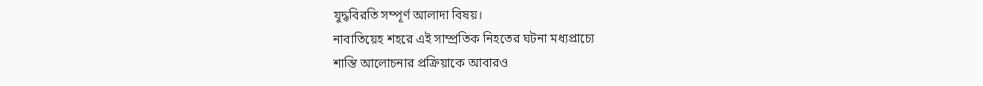যুদ্ধবিরতি সম্পূর্ণ আলাদা বিষয়।
নাবাতিয়েহ শহরে এই সাম্প্রতিক নিহতের ঘটনা মধ্যপ্রাচ্যে
শান্তি আলোচনার প্রক্রিয়াকে আবারও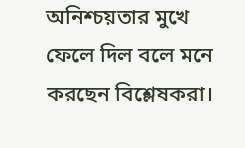অনিশ্চয়তার মুখে ফেলে দিল বলে মনে করছেন বিশ্লেষকরা।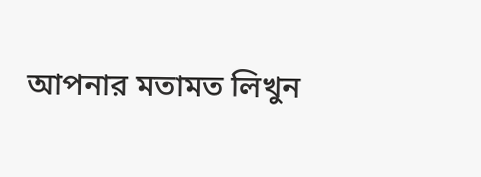আপনার মতামত লিখুন